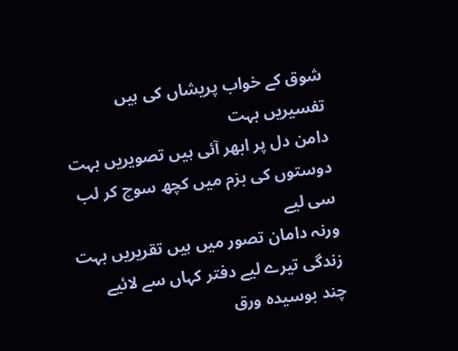شوق کے خواب پریشاں کی ہیں تفسیریں بہت
دامن دل پر ابھر آئی ہیں تصویریں بہت
دوستوں کی بزم میں کچھ سوچ کر لب سی لیے
ورنہ دامان تصور میں ہیں تقریریں بہت
زندگی تیرے لیے دفتر کہاں سے لائیے
چند بوسیدہ ورق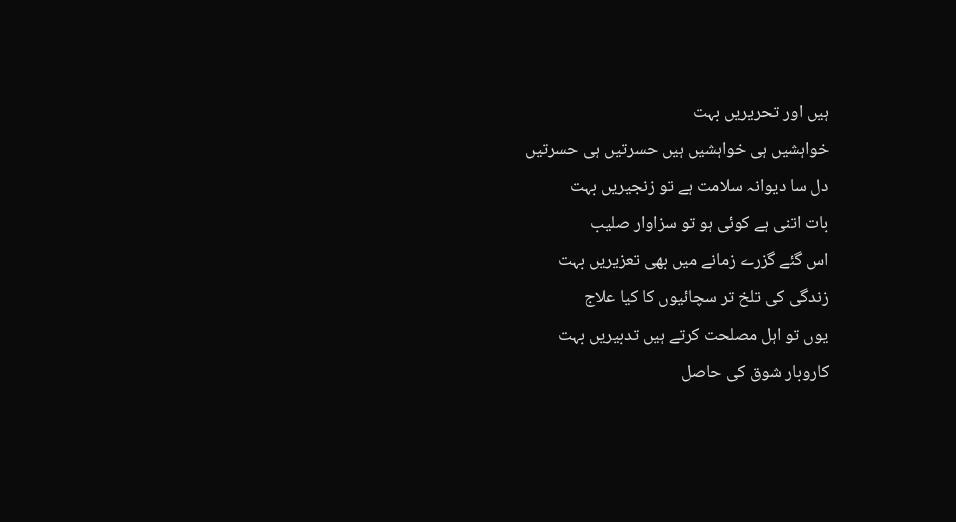ہیں اور تحریریں بہت
خواہشیں ہی خواہشیں ہیں حسرتیں ہی حسرتیں
دل سا دیوانہ سلامت ہے تو زنجیریں بہت
بات اتنی ہے کوئی ہو تو سزاوار صلیب
اس گئے گزرے زمانے میں بھی تعزیریں بہت
زندگی کی تلخ تر سچائیوں کا کیا علاج
یوں تو اہل مصلحت کرتے ہیں تدبیریں بہت
کاروبار شوق کی حاصل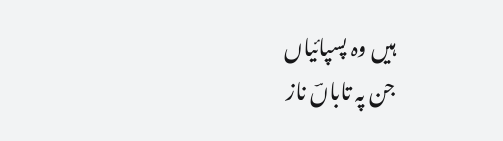ہیں وہ پسپائیاں
جن پہ تاباںؔ ناز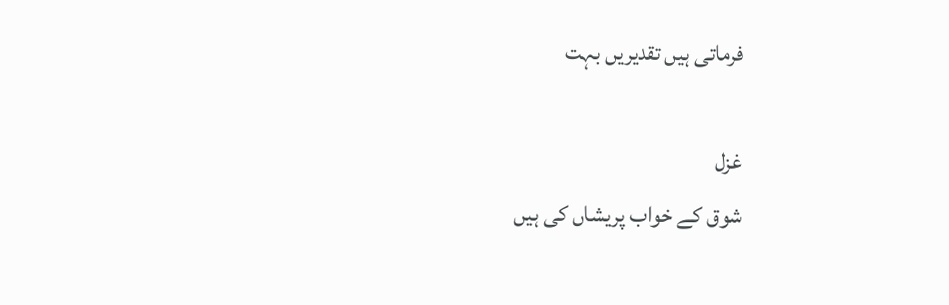فرماتی ہیں تقدیریں بہت

غزل
شوق کے خواب پریشاں کی ہیں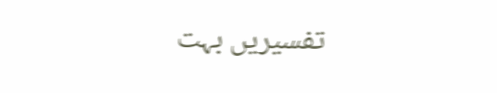تفسیریں بہت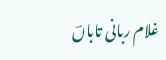غلام ربانی تاباںؔ